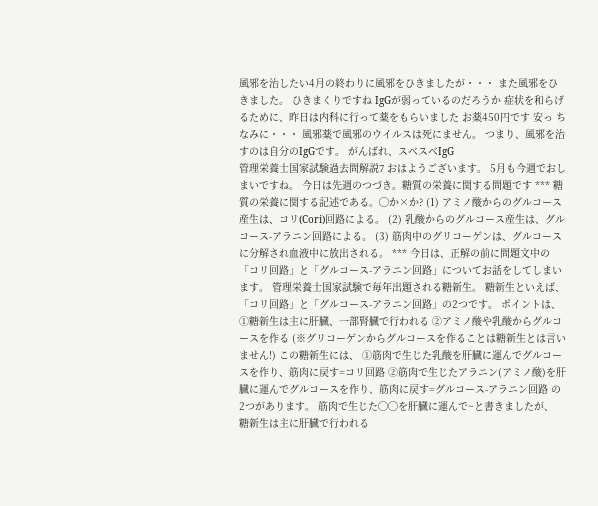風邪を治したい4月の終わりに風邪をひきましたが・・・ また風邪をひきました。 ひきまくりですね IgGが弱っているのだろうか 症状を和らげるために、昨日は内科に行って薬をもらいました お薬450円です 安っ ちなみに・・・ 風邪薬で風邪のウイルスは死にません。 つまり、風邪を治すのは自分のIgGです。 がんばれ、スベスベIgG
管理栄養士国家試験過去問解説7 おはようございます。 5月も今週でおしまいですね。 今日は先週のつづき。糖質の栄養に関する問題です *** 糖質の栄養に関する記述である。◯か×か? (1) アミノ酸からのグルコース産生は、コリ(Cori)回路による。 (2) 乳酸からのグルコース産生は、グルコース-アラニン回路による。 (3) 筋肉中のグリコーゲンは、グルコースに分解され血液中に放出される。 *** 今日は、正解の前に問題文中の 「コリ回路」と「グルコース-アラニン回路」についてお話をしてしまいます。 管理栄養士国家試験で毎年出題される糖新生。 糖新生といえば、 「コリ回路」と「グルコース-アラニン回路」の2つです。 ポイントは、 ①糖新生は主に肝臓、一部腎臓で行われる ②アミノ酸や乳酸からグルコースを作る (※グリコーゲンからグルコースを作ることは糖新生とは言いません!) この糖新生には、 ①筋肉で生じた乳酸を肝臓に運んでグルコースを作り、筋肉に戻す=コリ回路 ②筋肉で生じたアラニン(アミノ酸)を肝臓に運んでグルコースを作り、筋肉に戻す=グルコース-アラニン回路 の2つがあります。 筋肉で生じた◯◯を肝臓に運んで~と書きましたが、 糖新生は主に肝臓で行われる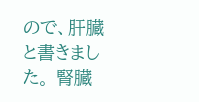ので、肝臓と書きました。 腎臓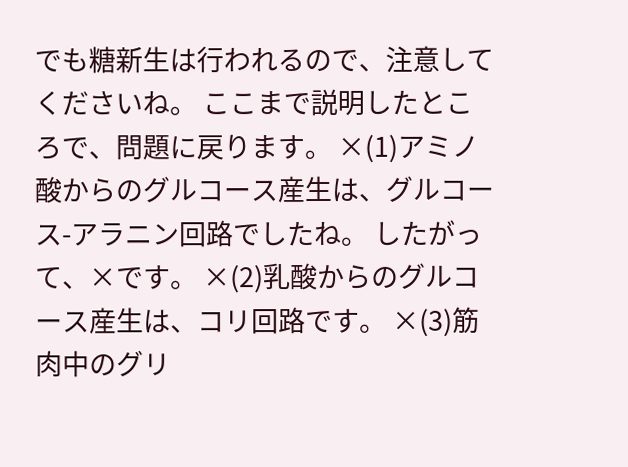でも糖新生は行われるので、注意してくださいね。 ここまで説明したところで、問題に戻ります。 ×(1)アミノ酸からのグルコース産生は、グルコース-アラニン回路でしたね。 したがって、×です。 ×(2)乳酸からのグルコース産生は、コリ回路です。 ×(3)筋肉中のグリ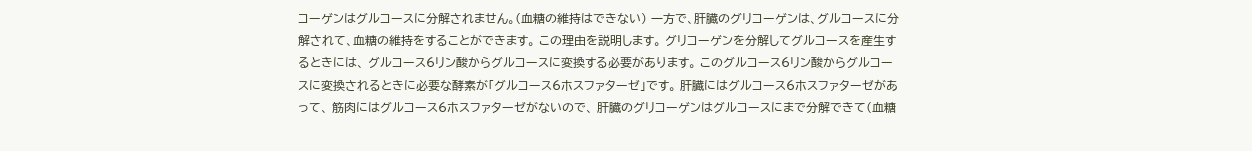コーゲンはグルコースに分解されません。(血糖の維持はできない) 一方で、肝臓のグリコーゲンは、グルコースに分解されて、血糖の維持をすることができます。 この理由を説明します。 グリコーゲンを分解してグルコースを産生するときには、 グルコース6リン酸からグルコースに変換する必要があります。 このグルコース6リン酸からグルコースに変換されるときに必要な酵素が「グルコース6ホスファターゼ」です。 肝臓にはグルコース6ホスファターゼがあって、 筋肉にはグルコース6ホスファターゼがないので、 肝臓のグリコーゲンはグルコースにまで分解できて(血糖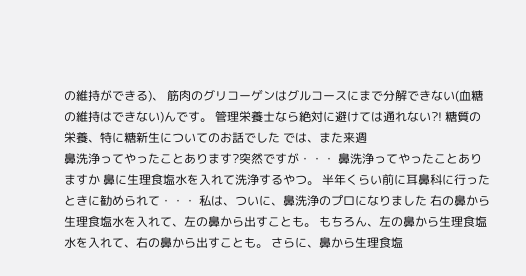の維持ができる)、 筋肉のグリコーゲンはグルコースにまで分解できない(血糖の維持はできない)んです。 管理栄養士なら絶対に避けては通れない?! 糖質の栄養、特に糖新生についてのお話でした では、また来週
鼻洗浄ってやったことあります?突然ですが・・・ 鼻洗浄ってやったことありますか 鼻に生理食塩水を入れて洗浄するやつ。 半年くらい前に耳鼻科に行ったときに勧められて・・・ 私は、ついに、鼻洗浄のプロになりました 右の鼻から生理食塩水を入れて、左の鼻から出すことも。 もちろん、左の鼻から生理食塩水を入れて、右の鼻から出すことも。 さらに、鼻から生理食塩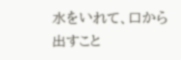水をいれて、口から出すこと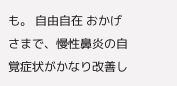も。 自由自在 おかげさまで、慢性鼻炎の自覚症状がかなり改善し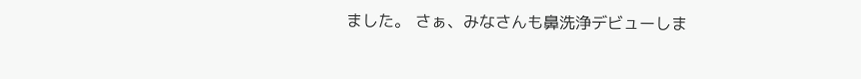ました。 さぁ、みなさんも鼻洗浄デビューしま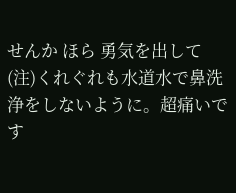せんか ほら 勇気を出して (注)くれぐれも水道水で鼻洗浄をしないように。超痛いです